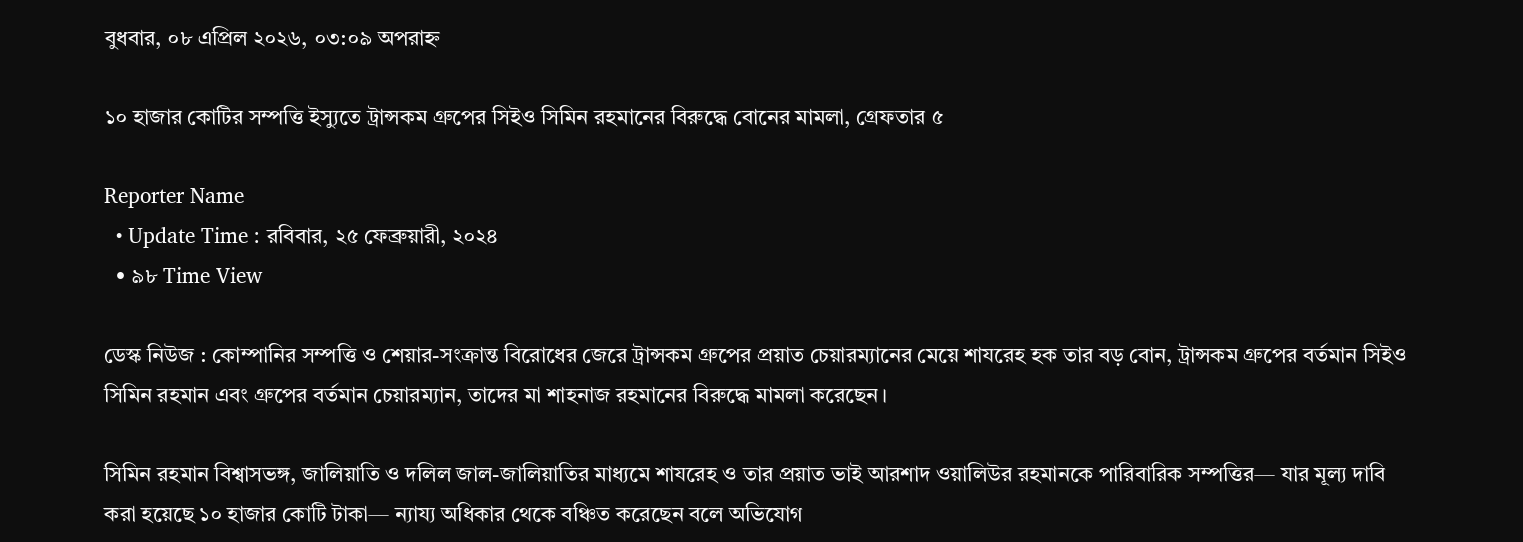বুধবার, ০৮ এপ্রিল ২০২৬, ০৩:০৯ অপরাহ্ন

১০ হাজার কোটির সম্পত্তি ইস্যুতে ট্রান্সকম গ্রুপের সিইও সিমিন রহমানের বিরুদ্ধে বোনের মামলা, গ্রেফতার ৫

Reporter Name
  • Update Time : রবিবার, ২৫ ফেব্রুয়ারী, ২০২৪
  • ৯৮ Time View

ডেস্ক নিউজ : কোম্পানির সম্পত্তি ও শেয়ার-সংক্রান্ত বিরোধের জেরে ট্রান্সকম গ্রুপের প্রয়াত চেয়ারম্যানের মেয়ে শাযরেহ হক তার বড় বোন, ট্রান্সকম গ্রুপের বর্তমান সিইও সিমিন রহমান এবং গ্রুপের বর্তমান চেয়ারম্যান, তাদের মা শাহনাজ রহমানের বিরুদ্ধে মামলা করেছেন।

সিমিন রহমান বিশ্বাসভঙ্গ, জালিয়াতি ও দলিল জাল-জালিয়াতির মাধ্যমে শাযরেহ ও তার প্রয়াত ভাই আরশাদ ওয়ালিউর রহমানকে পারিবারিক সম্পত্তির— যার মূল্য দাবি করা হয়েছে ১০ হাজার কোটি টাকা— ন্যায্য অধিকার থেকে বঞ্চিত করেছেন বলে অভিযোগ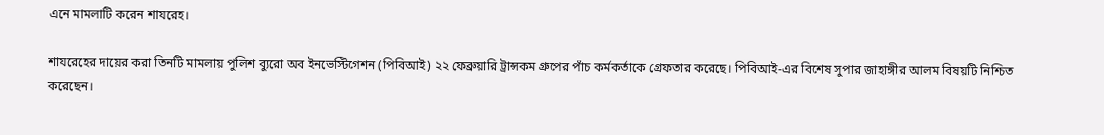এনে মামলাটি করেন শাযরেহ।

শাযরেহের দায়ের করা তিনটি মামলায় পুলিশ ব্যুরো অব ইনভেস্টিগেশন (পিবিআই) ২২ ফেব্রুয়ারি ট্রান্সকম গ্রুপের পাঁচ কর্মকর্তাকে গ্রেফতার করেছে। পিবিআই-এর বিশেষ সুপার জাহাঙ্গীর আলম বিষয়টি নিশ্চিত করেছেন।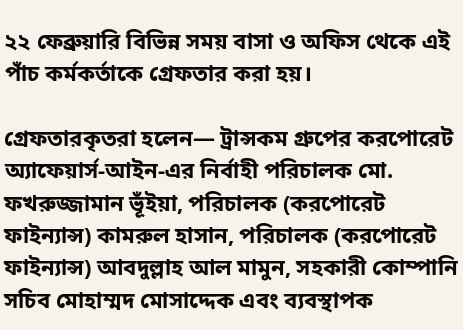২২ ফেব্রুয়ারি বিভিন্ন সময় বাসা ও অফিস থেকে এই পাঁচ কর্মকর্তাকে গ্রেফতার করা হয়।

গ্রেফতারকৃতরা হলেন— ট্রান্সকম গ্রুপের করপোরেট অ্যাফেয়ার্স-আইন-এর নির্বাহী পরিচালক মো. ফখরুজ্জামান ভূঁইয়া, পরিচালক (করপোরেট ফাইন্যান্স) কামরুল হাসান, পরিচালক (করপোরেট ফাইন্যান্স) আবদুল্লাহ আল মামুন, সহকারী কোম্পানি সচিব মোহাম্মদ মোসাদ্দেক এবং ব্যবস্থাপক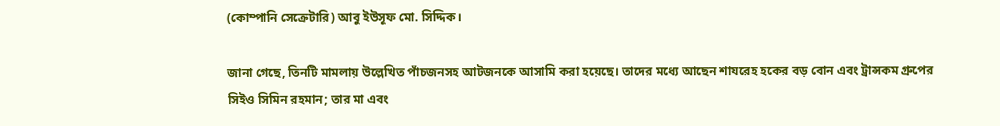(কোম্পানি সেক্রেটারি) আবু ইউসূফ মো. সিদ্দিক।

জানা গেছে, তিনটি মামলায় উল্লেখিত পাঁচজনসহ আটজনকে আসামি করা হয়েছে। তাদের মধ্যে আছেন শাযরেহ হকের বড় বোন এবং ট্রান্সকম গ্রুপের সিইও সিমিন রহমান; তার মা এবং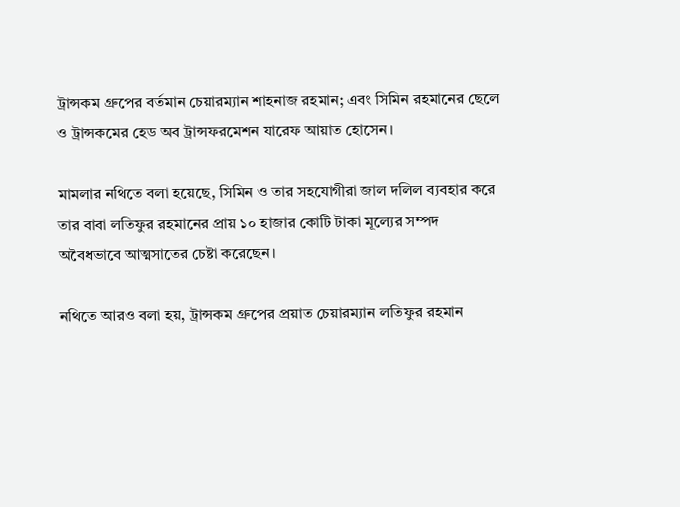ট্রান্সকম গ্রুপের বর্তমান চেয়ারম্যান শাহনাজ রহমান; এবং সিমিন রহমানের ছেলে ও ট্রান্সকমের হেড অব ট্রান্সফরমেশন যারেফ আয়াত হোসেন।

মামলার নথিতে বলা হয়েছে, সিমিন ও তার সহযোগীরা জাল দলিল ব্যবহার করে তার বাবা লতিফুর রহমানের প্রায় ১০ হাজার কোটি টাকা মূল্যের সম্পদ অবৈধভাবে আত্মসাতের চেষ্টা করেছেন।

নথিতে আরও বলা হয়, ট্রান্সকম গ্রুপের প্রয়াত চেয়ারম্যান লতিফুর রহমান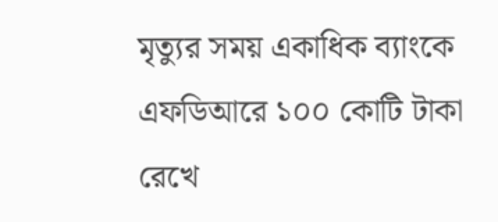মৃত্যুর সময় একাধিক ব্যাংকে এফডিআরে ১০০ কোটি টাকা রেখে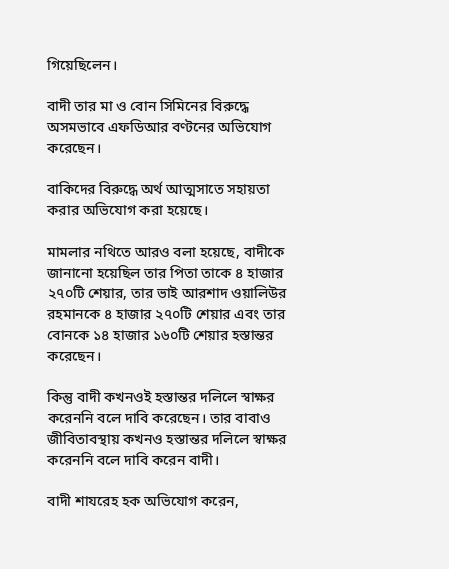গিয়েছিলেন।

বাদী তার মা ও বোন সিমিনের বিরুদ্ধে অসমভাবে এফডিআর বণ্টনের অভিযোগ করেছেন।

বাকিদের বিরুদ্ধে অর্থ আত্মসাতে সহায়তা করার অভিযোগ করা হয়েছে।

মামলার নথিতে আরও বলা হয়েছে, বাদীকে জানানো হয়েছিল তার পিতা তাকে ৪ হাজার ২৭০টি শেয়ার, তার ভাই আরশাদ ওয়ালিউর রহমানকে ৪ হাজার ২৭০টি শেয়ার এবং তার বোনকে ১৪ হাজার ১৬০টি শেয়ার হস্তান্তর করেছেন।

কিন্তু বাদী কখনওই হস্তান্তর দলিলে স্বাক্ষর করেননি বলে দাবি করেছেন। তার বাবাও জীবিতাবস্থায় কখনও হস্তান্তর দলিলে স্বাক্ষর করেননি বলে দাবি করেন বাদী।

বাদী শাযরেহ হক অভিযোগ করেন,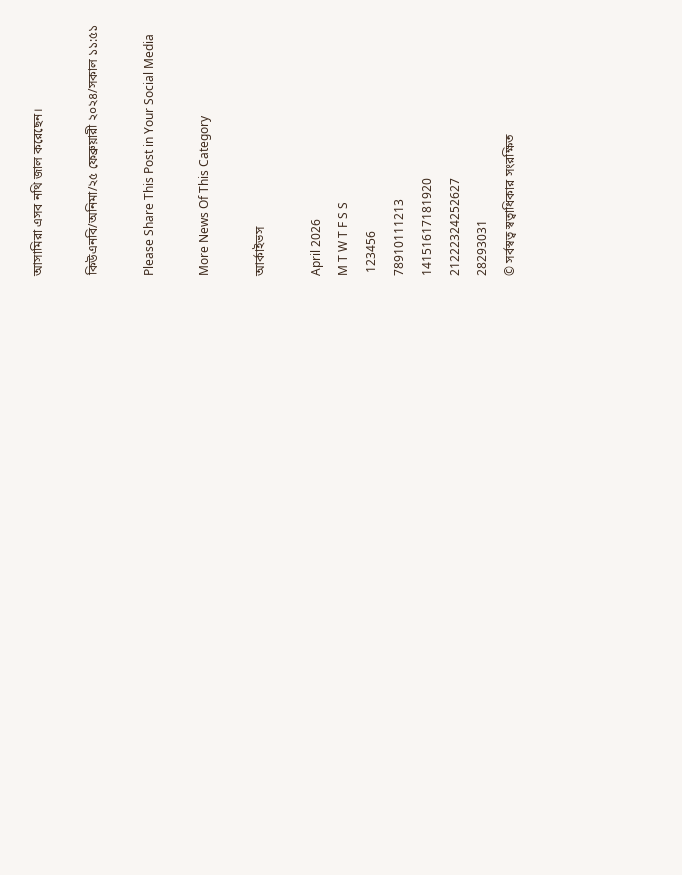আসামিরা এসব নথি জাল করেছেন।

কিউএনবি/অনিমা/২৫ ফেব্রুয়ারী ২০২৪/সকাল ১১:৫১

Please Share This Post in Your Social Media

More News Of This Category

আর্কাইভস

April 2026
M T W T F S S
 123456
78910111213
14151617181920
21222324252627
28293031
© সর্বস্বত্ব স্বত্বাধিকার সংরক্ষিত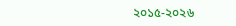২০১৫-২০২৬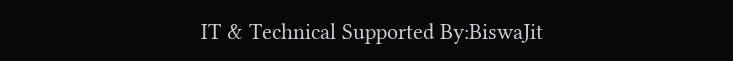IT & Technical Supported By:BiswaJit